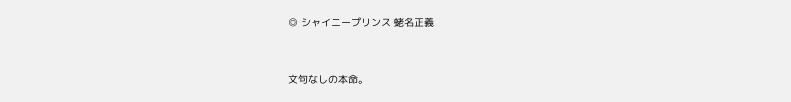◎ シャイニープリンス 蛯名正義


文句なしの本命。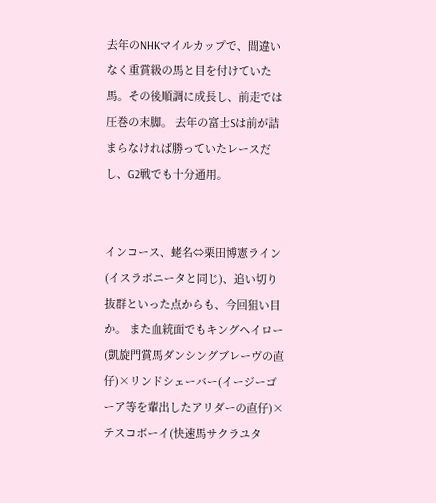去年のNHKマイルカップで、間違いなく重賞級の馬と目を付けていた馬。その後順調に成長し、前走では圧巻の末脚。 去年の富士Sは前が詰まらなければ勝っていたレースだし、G2戦でも十分通用。


インコース、蛯名⇔栗田博憲ライン(イスラボニータと同じ)、追い切り抜群といった点からも、今回狙い目か。 また血統面でもキングヘイロー(凱旋門賞馬ダンシングブレーヴの直仔)×リンドシェーバー(イージーゴーア等を輩出したアリダーの直仔)×テスコボーイ(快速馬サクラユタ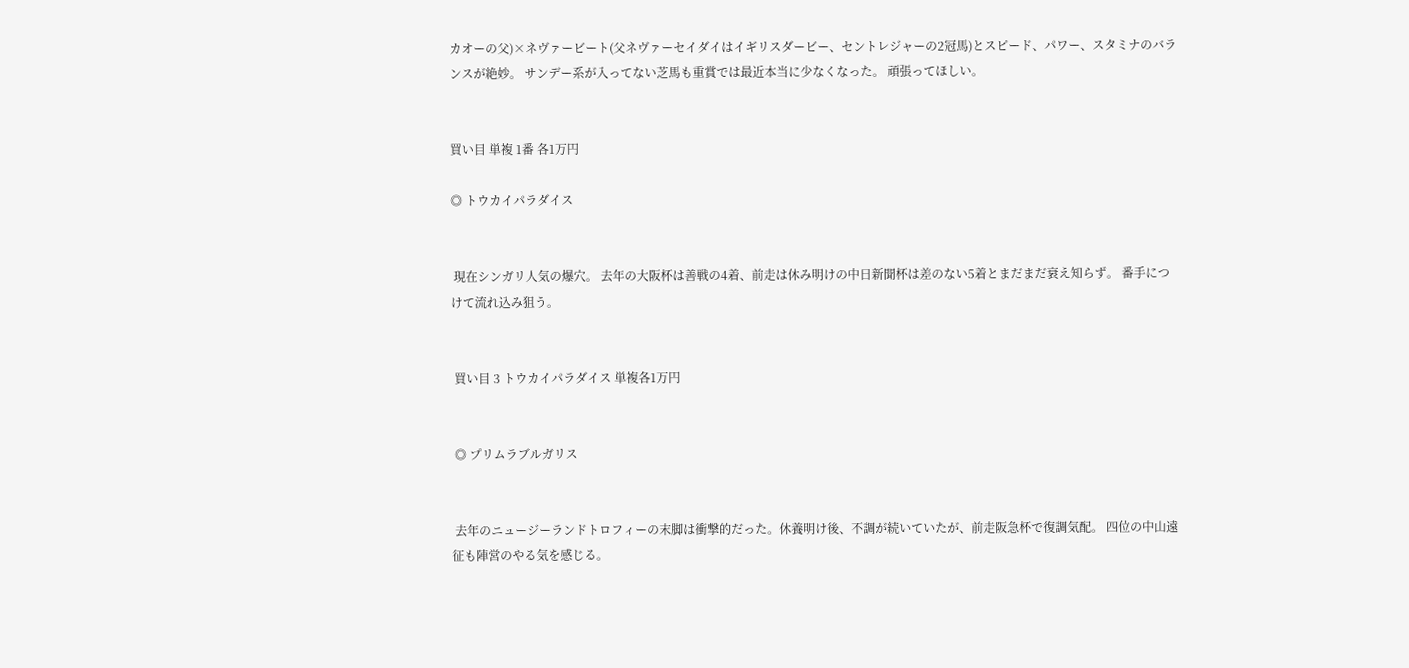カオーの父)×ネヴァービート(父ネヴァーセイダイはイギリスダービー、セントレジャーの2冠馬)とスピード、パワー、スタミナのバランスが絶妙。 サンデー系が入ってない芝馬も重賞では最近本当に少なくなった。 頑張ってほしい。


買い目 単複 1番 各1万円

◎ トウカイパラダイス


 現在シンガリ人気の爆穴。 去年の大阪杯は善戦の4着、前走は休み明けの中日新聞杯は差のない5着とまだまだ衰え知らず。 番手につけて流れ込み狙う。


 買い目 3 トウカイパラダイス 単複各1万円


 ◎ プリムラブルガリス


 去年のニュージーランドトロフィーの末脚は衝撃的だった。休養明け後、不調が続いていたが、前走阪急杯で復調気配。 四位の中山遠征も陣営のやる気を感じる。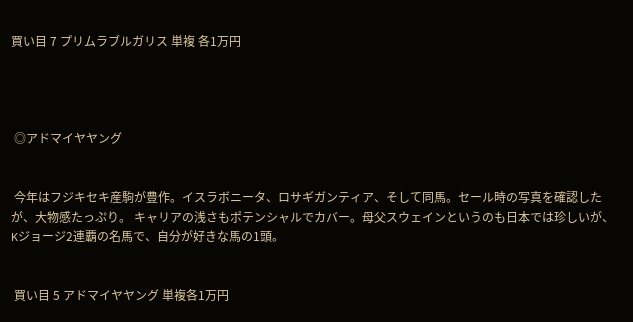買い目 7 プリムラブルガリス 単複 各1万円




 ◎アドマイヤヤング


 今年はフジキセキ産駒が豊作。イスラボニータ、ロサギガンティア、そして同馬。セール時の写真を確認したが、大物感たっぷり。 キャリアの浅さもポテンシャルでカバー。母父スウェインというのも日本では珍しいが、Kジョージ2連覇の名馬で、自分が好きな馬の1頭。


 買い目 5 アドマイヤヤング 単複各1万円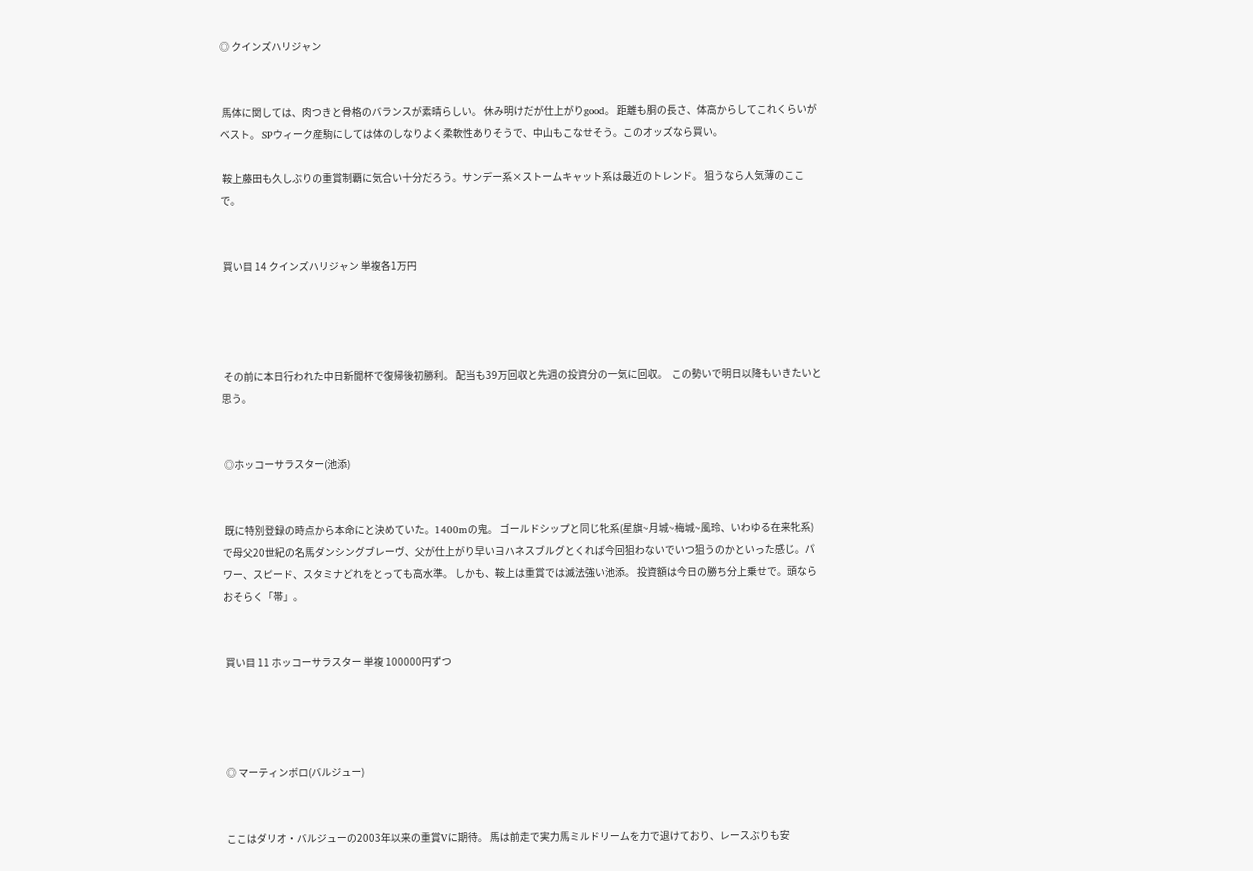◎ クインズハリジャン


 馬体に関しては、肉つきと骨格のバランスが素晴らしい。 休み明けだが仕上がりgood。 距離も胴の長さ、体高からしてこれくらいがベスト。 SPウィーク産駒にしては体のしなりよく柔軟性ありそうで、中山もこなせそう。このオッズなら買い。

 鞍上藤田も久しぶりの重賞制覇に気合い十分だろう。サンデー系×ストームキャット系は最近のトレンド。 狙うなら人気薄のここで。


 買い目 14 クインズハリジャン 単複各1万円




 その前に本日行われた中日新聞杯で復帰後初勝利。 配当も39万回収と先週の投資分の一気に回収。  この勢いで明日以降もいきたいと思う。


 ◎ホッコーサラスター(池添)


 既に特別登録の時点から本命にと決めていた。1400mの鬼。 ゴールドシップと同じ牝系(星旗~月城~梅城~風玲、いわゆる在来牝系)で母父20世紀の名馬ダンシングブレーヴ、父が仕上がり早いヨハネスブルグとくれば今回狙わないでいつ狙うのかといった感じ。パワー、スピード、スタミナどれをとっても高水準。 しかも、鞍上は重賞では滅法強い池添。 投資額は今日の勝ち分上乗せで。頭ならおそらく「帯」。


 買い目 11 ホッコーサラスター 単複 100000円ずつ




 ◎ マーティンボロ(バルジュー)


 ここはダリオ・バルジューの2003年以来の重賞Vに期待。 馬は前走で実力馬ミルドリームを力で退けており、レースぶりも安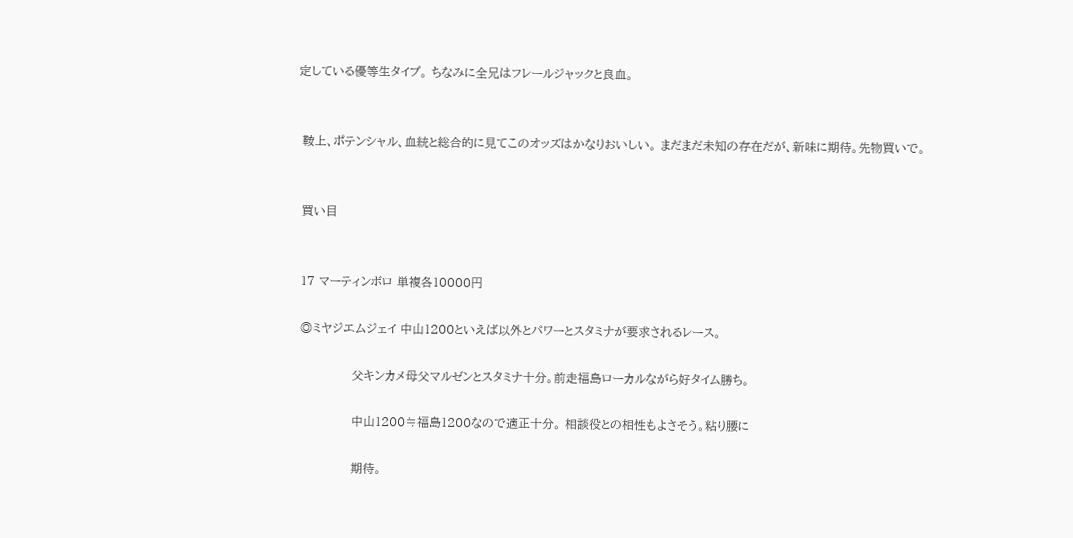定している優等生タイプ。 ちなみに全兄はフレールジャックと良血。


 鞍上、ポテンシャル、血統と総合的に見てこのオッズはかなりおいしい。 まだまだ未知の存在だが、新味に期待。先物買いで。


 買い目


 17 マーティンボロ 単複各10000円

 ◎ミヤジエムジェイ 中山1200といえば以外とパワーとスタミナが要求されるレース。

              父キンカメ母父マルゼンとスタミナ十分。前走福島ローカルながら好タイム勝ち。

              中山1200≒福島1200なので適正十分。 相談役との相性もよさそう。粘り腰に

              期待。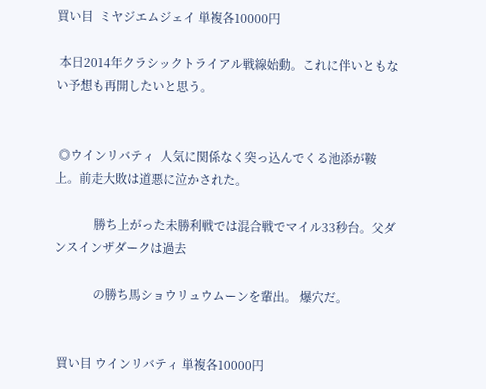買い目  ミヤジエムジェイ 単複各10000円

 本日2014年クラシックトライアル戦線始動。これに伴いともない予想も再開したいと思う。


 ◎ウインリバティ  人気に関係なく突っ込んでくる池添が鞍上。前走大敗は道悪に泣かされた。

             勝ち上がった未勝利戦では混合戦でマイル33秒台。父ダンスインザダークは過去

             の勝ち馬ショウリュウムーンを輩出。 爆穴だ。


 買い目 ウインリバティ 単複各10000円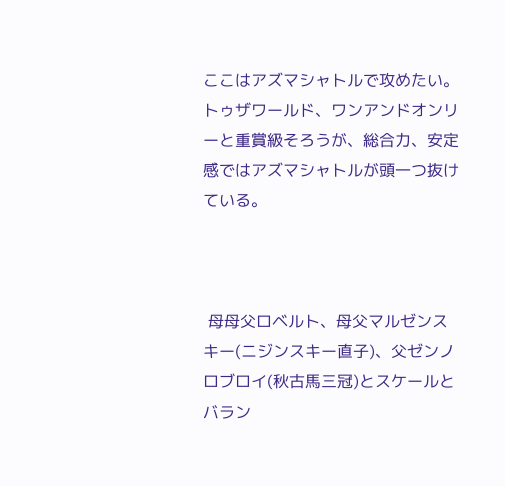ここはアズマシャトルで攻めたい。 トゥザワールド、ワンアンドオンリーと重賞級そろうが、総合力、安定感ではアズマシャトルが頭一つ抜けている。



 母母父ロベルト、母父マルゼンスキー(ニジンスキー直子)、父ゼンノロブロイ(秋古馬三冠)とスケールとバラン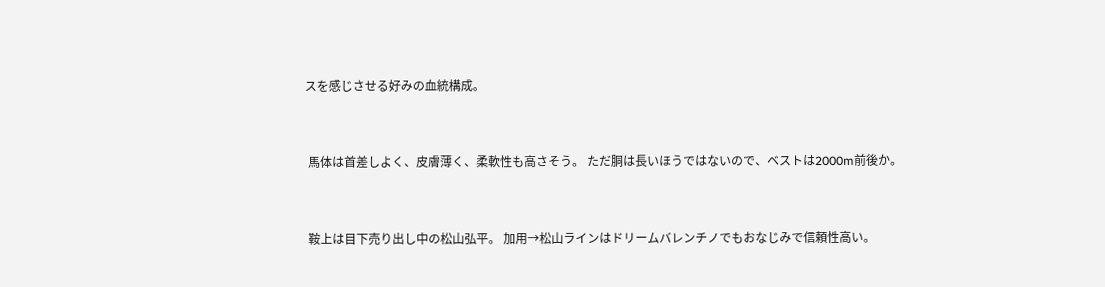スを感じさせる好みの血統構成。


 馬体は首差しよく、皮膚薄く、柔軟性も高さそう。 ただ胴は長いほうではないので、ベストは2000m前後か。


 鞍上は目下売り出し中の松山弘平。 加用→松山ラインはドリームバレンチノでもおなじみで信頼性高い。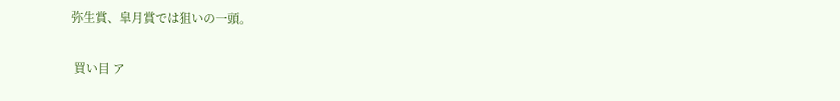弥生賞、皐月賞では狙いの一頭。


 買い目 ア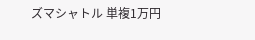ズマシャトル 単複1万円